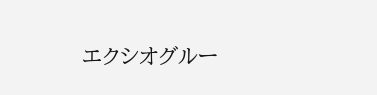エクシオグルー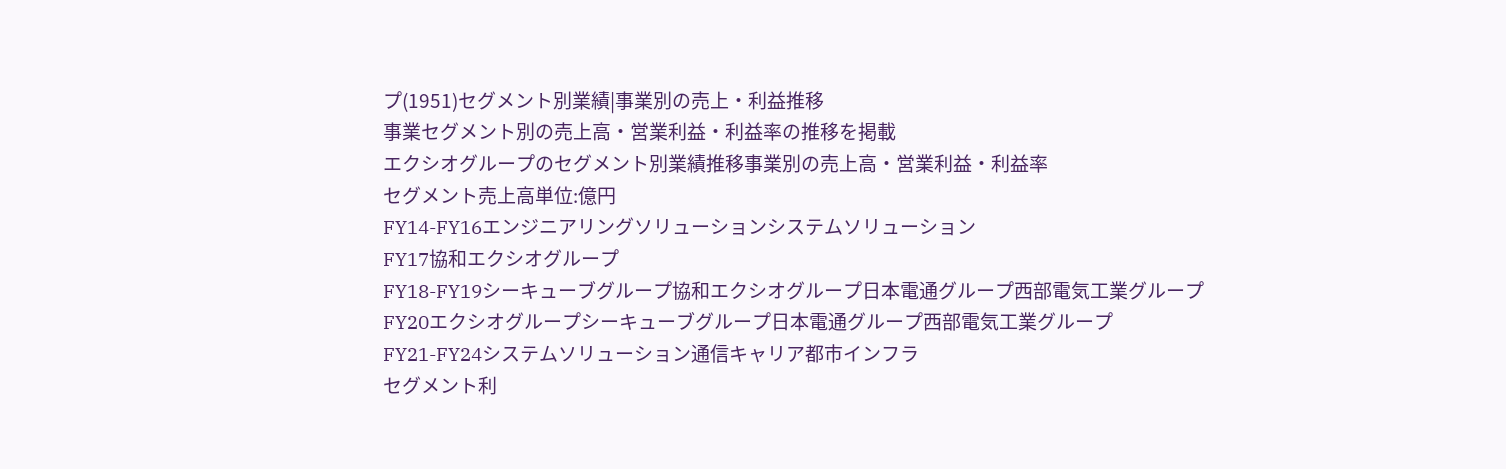プ(1951)セグメント別業績|事業別の売上・利益推移
事業セグメント別の売上高・営業利益・利益率の推移を掲載
エクシオグループのセグメント別業績推移事業別の売上高・営業利益・利益率
セグメント売上高単位:億円
FY14-FY16エンジニアリングソリューションシステムソリューション
FY17協和エクシオグループ
FY18-FY19シーキューブグループ協和エクシオグループ日本電通グループ西部電気工業グループ
FY20エクシオグループシーキューブグループ日本電通グループ西部電気工業グループ
FY21-FY24システムソリューション通信キャリア都市インフラ
セグメント利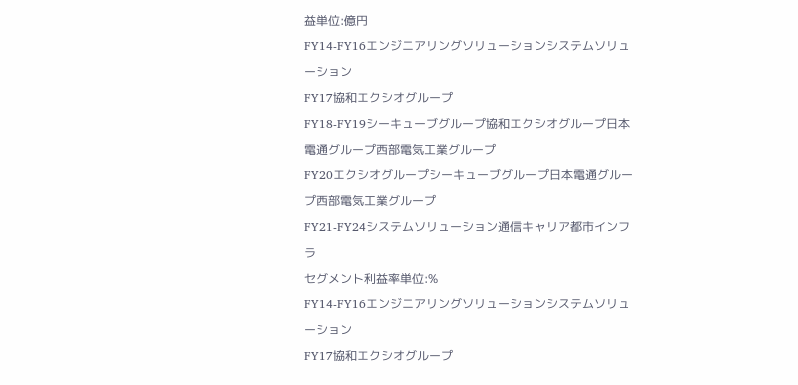益単位:億円
FY14-FY16エンジニアリングソリューションシステムソリューション
FY17協和エクシオグループ
FY18-FY19シーキューブグループ協和エクシオグループ日本電通グループ西部電気工業グループ
FY20エクシオグループシーキューブグループ日本電通グループ西部電気工業グループ
FY21-FY24システムソリューション通信キャリア都市インフラ
セグメント利益率単位:%
FY14-FY16エンジニアリングソリューションシステムソリューション
FY17協和エクシオグループ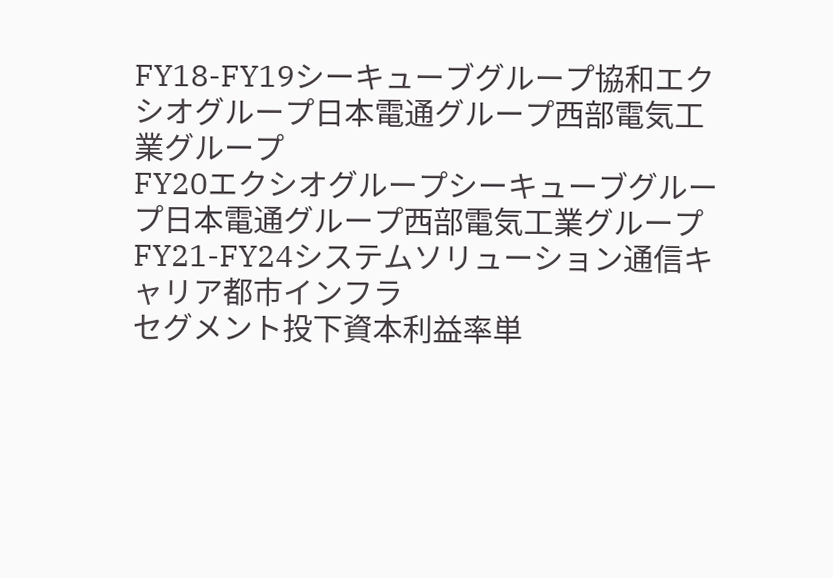FY18-FY19シーキューブグループ協和エクシオグループ日本電通グループ西部電気工業グループ
FY20エクシオグループシーキューブグループ日本電通グループ西部電気工業グループ
FY21-FY24システムソリューション通信キャリア都市インフラ
セグメント投下資本利益率単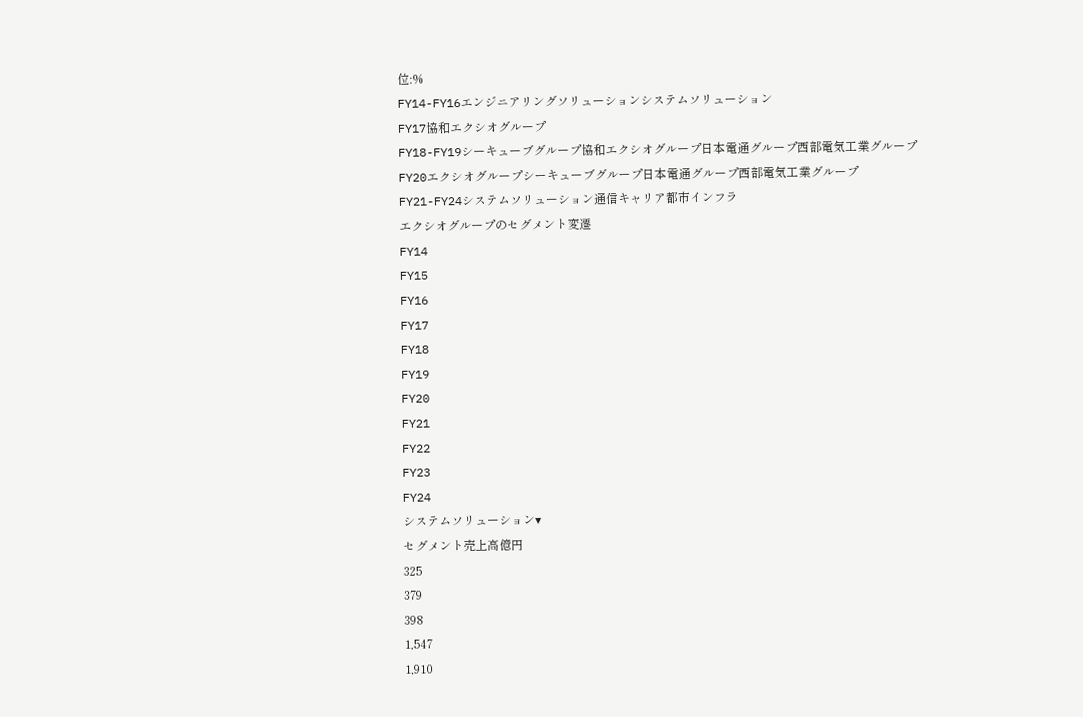位:%
FY14-FY16エンジニアリングソリューションシステムソリューション
FY17協和エクシオグループ
FY18-FY19シーキューブグループ協和エクシオグループ日本電通グループ西部電気工業グループ
FY20エクシオグループシーキューブグループ日本電通グループ西部電気工業グループ
FY21-FY24システムソリューション通信キャリア都市インフラ
エクシオグループのセグメント変遷
FY14
FY15
FY16
FY17
FY18
FY19
FY20
FY21
FY22
FY23
FY24
システムソリューション▾
セグメント売上高億円
325
379
398
1,547
1,910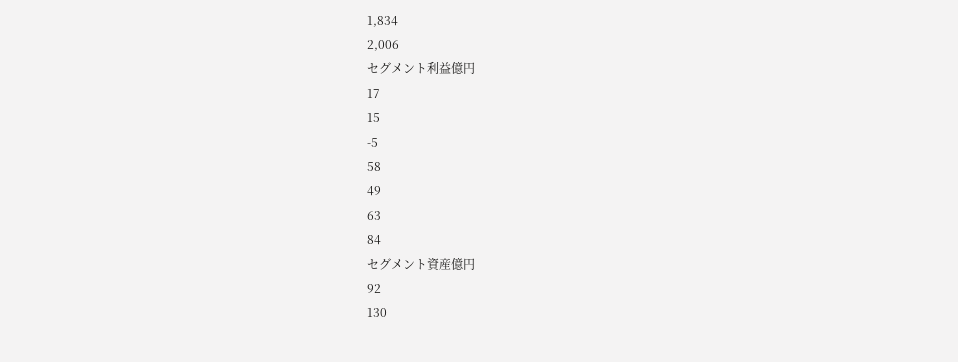1,834
2,006
セグメント利益億円
17
15
-5
58
49
63
84
セグメント資産億円
92
130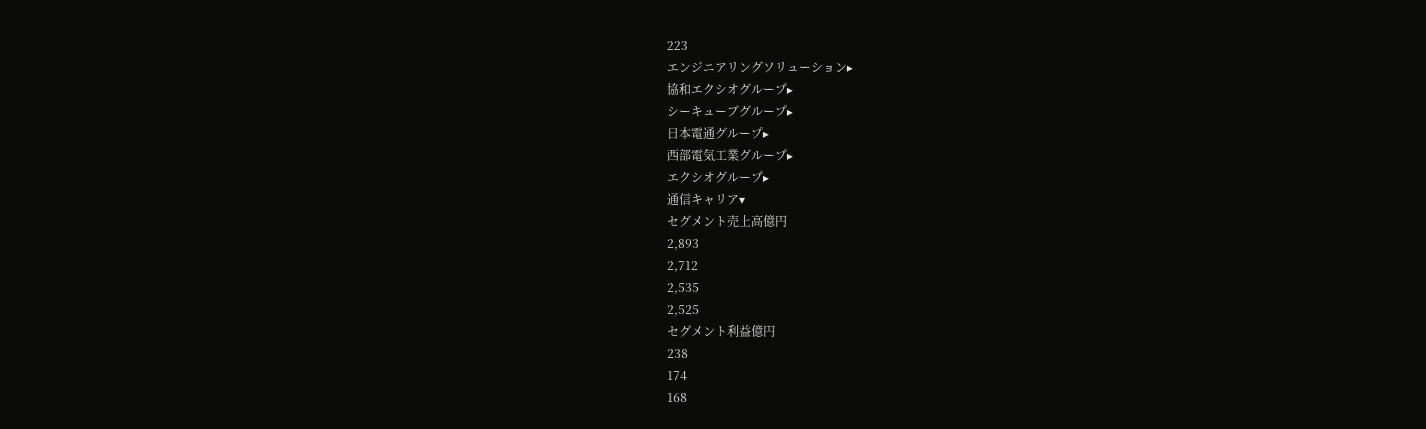223
エンジニアリングソリューション▸
協和エクシオグループ▸
シーキューブグループ▸
日本電通グループ▸
西部電気工業グループ▸
エクシオグループ▸
通信キャリア▾
セグメント売上高億円
2,893
2,712
2,535
2,525
セグメント利益億円
238
174
168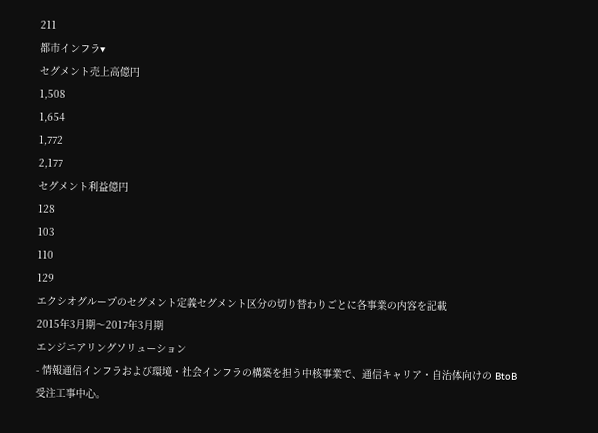211
都市インフラ▾
セグメント売上高億円
1,508
1,654
1,772
2,177
セグメント利益億円
128
103
110
129
エクシオグループのセグメント定義セグメント区分の切り替わりごとに各事業の内容を記載
2015年3月期〜2017年3月期
エンジニアリングソリューション
- 情報通信インフラおよび環境・社会インフラの構築を担う中核事業で、通信キャリア・自治体向けの BtoB 受注工事中心。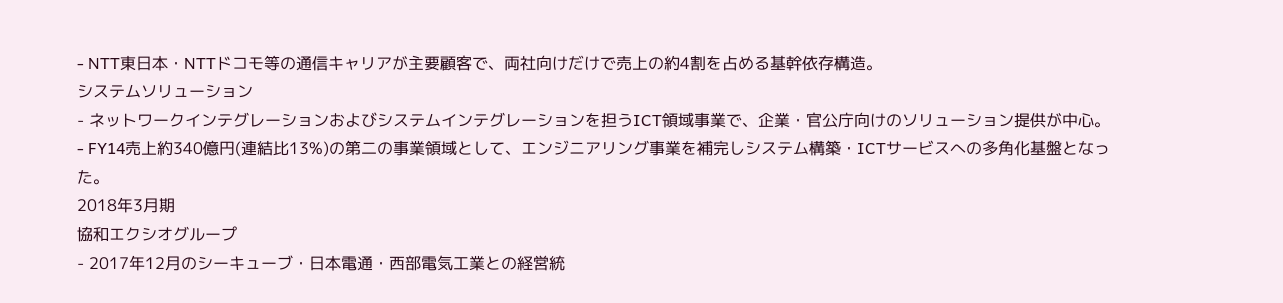- NTT東日本・NTTドコモ等の通信キャリアが主要顧客で、両社向けだけで売上の約4割を占める基幹依存構造。
システムソリューション
- ネットワークインテグレーションおよびシステムインテグレーションを担うICT領域事業で、企業・官公庁向けのソリューション提供が中心。
- FY14売上約340億円(連結比13%)の第二の事業領域として、エンジニアリング事業を補完しシステム構築・ICTサービスへの多角化基盤となった。
2018年3月期
協和エクシオグループ
- 2017年12月のシーキューブ・日本電通・西部電気工業との経営統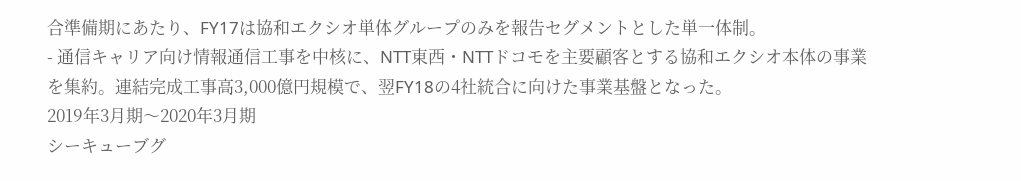合準備期にあたり、FY17は協和エクシオ単体グループのみを報告セグメントとした単一体制。
- 通信キャリア向け情報通信工事を中核に、NTT東西・NTTドコモを主要顧客とする協和エクシオ本体の事業を集約。連結完成工事高3,000億円規模で、翌FY18の4社統合に向けた事業基盤となった。
2019年3月期〜2020年3月期
シーキューブグ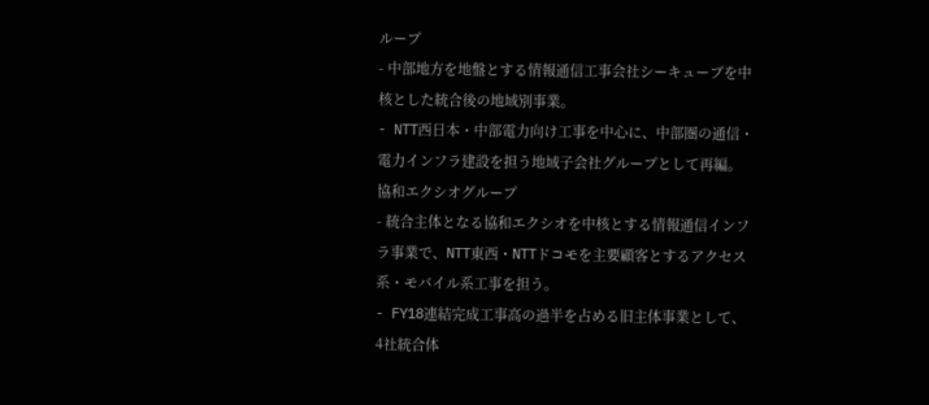ループ
- 中部地方を地盤とする情報通信工事会社シーキューブを中核とした統合後の地域別事業。
- NTT西日本・中部電力向け工事を中心に、中部圏の通信・電力インフラ建設を担う地域子会社グループとして再編。
協和エクシオグループ
- 統合主体となる協和エクシオを中核とする情報通信インフラ事業で、NTT東西・NTTドコモを主要顧客とするアクセス系・モバイル系工事を担う。
- FY18連結完成工事高の過半を占める旧主体事業として、4社統合体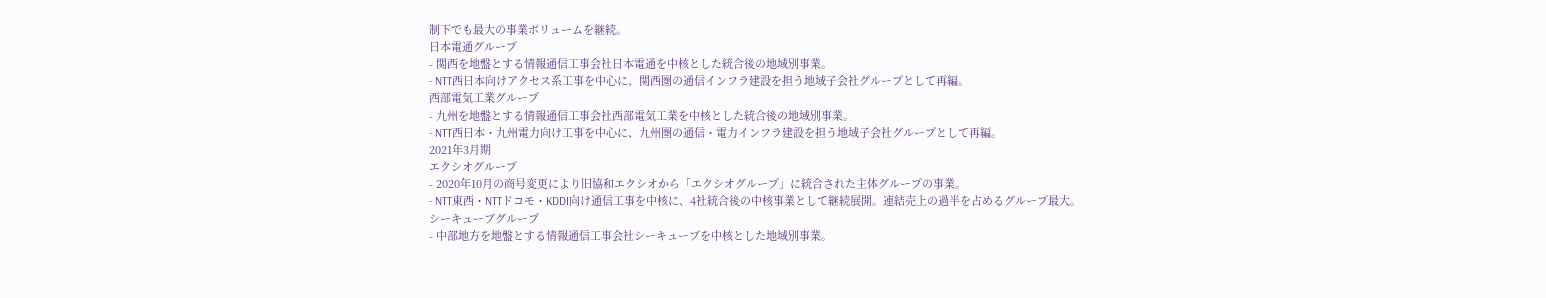制下でも最大の事業ボリュームを継続。
日本電通グループ
- 関西を地盤とする情報通信工事会社日本電通を中核とした統合後の地域別事業。
- NTT西日本向けアクセス系工事を中心に、関西圏の通信インフラ建設を担う地域子会社グループとして再編。
西部電気工業グループ
- 九州を地盤とする情報通信工事会社西部電気工業を中核とした統合後の地域別事業。
- NTT西日本・九州電力向け工事を中心に、九州圏の通信・電力インフラ建設を担う地域子会社グループとして再編。
2021年3月期
エクシオグループ
- 2020年10月の商号変更により旧協和エクシオから「エクシオグループ」に統合された主体グループの事業。
- NTT東西・NTTドコモ・KDDI向け通信工事を中核に、4社統合後の中核事業として継続展開。連結売上の過半を占めるグループ最大。
シーキューブグループ
- 中部地方を地盤とする情報通信工事会社シーキューブを中核とした地域別事業。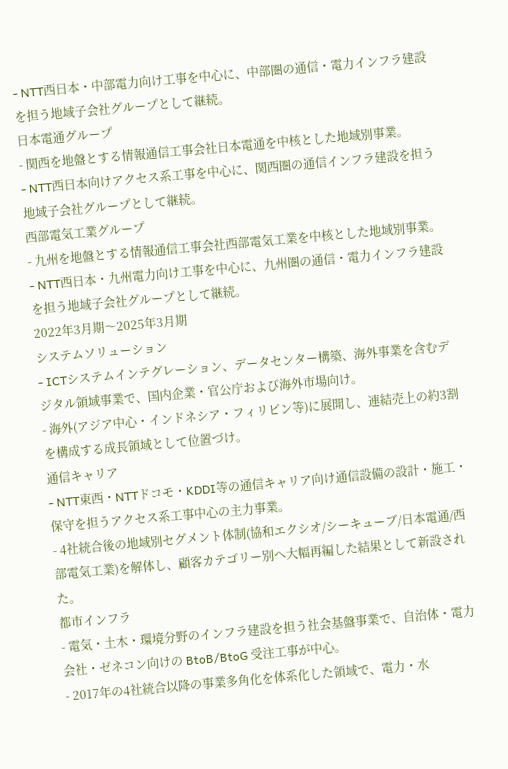- NTT西日本・中部電力向け工事を中心に、中部圏の通信・電力インフラ建設を担う地域子会社グループとして継続。
日本電通グループ
- 関西を地盤とする情報通信工事会社日本電通を中核とした地域別事業。
- NTT西日本向けアクセス系工事を中心に、関西圏の通信インフラ建設を担う地域子会社グループとして継続。
西部電気工業グループ
- 九州を地盤とする情報通信工事会社西部電気工業を中核とした地域別事業。
- NTT西日本・九州電力向け工事を中心に、九州圏の通信・電力インフラ建設を担う地域子会社グループとして継続。
2022年3月期〜2025年3月期
システムソリューション
- ICTシステムインテグレーション、データセンター構築、海外事業を含むデジタル領域事業で、国内企業・官公庁および海外市場向け。
- 海外(アジア中心・インドネシア・フィリピン等)に展開し、連結売上の約3割を構成する成長領域として位置づけ。
通信キャリア
- NTT東西・NTTドコモ・KDDI等の通信キャリア向け通信設備の設計・施工・保守を担うアクセス系工事中心の主力事業。
- 4社統合後の地域別セグメント体制(協和エクシオ/シーキューブ/日本電通/西部電気工業)を解体し、顧客カテゴリー別へ大幅再編した結果として新設された。
都市インフラ
- 電気・土木・環境分野のインフラ建設を担う社会基盤事業で、自治体・電力会社・ゼネコン向けの BtoB/BtoG 受注工事が中心。
- 2017年の4社統合以降の事業多角化を体系化した領域で、電力・水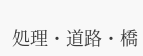処理・道路・橋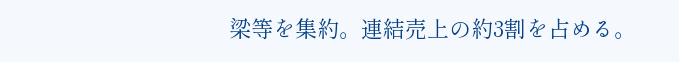梁等を集約。連結売上の約3割を占める。